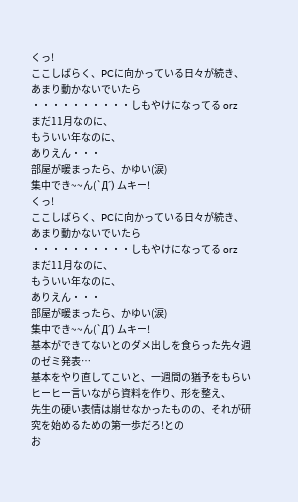くっ!
ここしばらく、PCに向かっている日々が続き、
あまり動かないでいたら
・・・・・・・・・・しもやけになってる orz
まだ11月なのに、
もういい年なのに、
ありえん・・・
部屋が暖まったら、かゆい(涙)
集中でき~~ん(`Д´) ムキー!
くっ!
ここしばらく、PCに向かっている日々が続き、
あまり動かないでいたら
・・・・・・・・・・しもやけになってる orz
まだ11月なのに、
もういい年なのに、
ありえん・・・
部屋が暖まったら、かゆい(涙)
集中でき~~ん(`Д´) ムキー!
基本ができてないとのダメ出しを食らった先々週のゼミ発表…
基本をやり直してこいと、一週間の猶予をもらいヒーヒー言いながら資料を作り、形を整え、
先生の硬い表情は崩せなかったものの、それが研究を始めるための第一歩だろ!との
お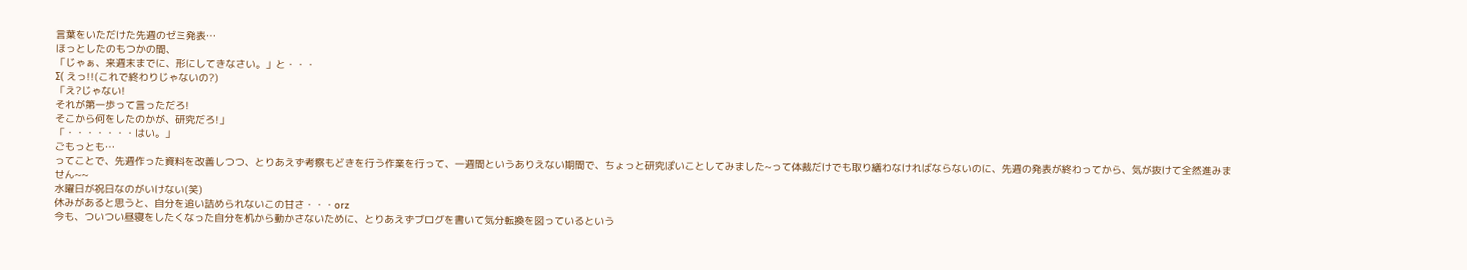言葉をいただけた先週のゼミ発表…
ほっとしたのもつかの間、
「じゃぁ、来週末までに、形にしてきなさい。」と・・・
Σ( えっ!!(これで終わりじゃないの?)
「え?じゃない!
それが第一歩って言っただろ!
そこから何をしたのかが、研究だろ!」
「・・・・・・・はい。」
ごもっとも…
ってことで、先週作った資料を改善しつつ、とりあえず考察もどきを行う作業を行って、一週間というありえない期間で、ちょっと研究ぽいことしてみました~って体裁だけでも取り繕わなければならないのに、先週の発表が終わってから、気が抜けて全然進みません~~
水曜日が祝日なのがいけない(笑)
休みがあると思うと、自分を追い詰められないこの甘さ・・・orz
今も、ついつい昼寝をしたくなった自分を机から動かさないために、とりあえずブログを書いて気分転換を図っているという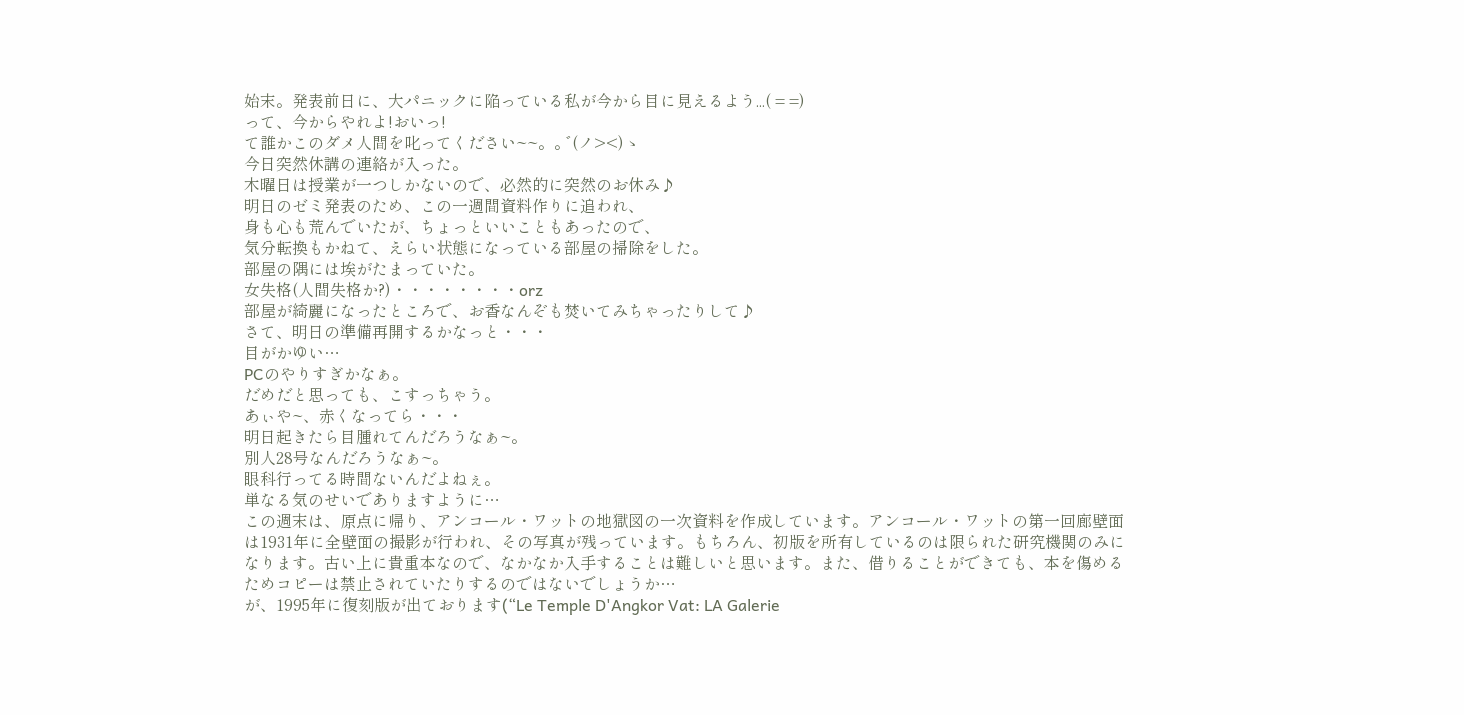始末。発表前日に、大パニックに陥っている私が今から目に見えるよう...( = =)
って、今からやれよ!おいっ!
て誰かこのダメ人間を叱ってください~~。。゛(ノ><)ゝ
今日突然休講の連絡が入った。
木曜日は授業が一つしかないので、必然的に突然のお休み♪
明日のゼミ発表のため、この一週間資料作りに追われ、
身も心も荒んでいたが、ちょっといいこともあったので、
気分転換もかねて、えらい状態になっている部屋の掃除をした。
部屋の隅には埃がたまっていた。
女失格(人間失格か?)・・・・・・・・orz
部屋が綺麗になったところで、お香なんぞも焚いてみちゃったりして♪
さて、明日の準備再開するかなっと・・・
目がかゆい…
PCのやりすぎかなぁ。
だめだと思っても、こすっちゃう。
あぃや~、赤くなってら・・・
明日起きたら目腫れてんだろうなぁ~。
別人28号なんだろうなぁ~。
眼科行ってる時間ないんだよねぇ。
単なる気のせいでありますように…
この週末は、原点に帰り、アンコール・ワットの地獄図の一次資料を作成しています。アンコール・ワットの第一回廊壁面は1931年に全壁面の撮影が行われ、その写真が残っています。もちろん、初版を所有しているのは限られた研究機関のみになります。古い上に貴重本なので、なかなか入手することは難しいと思います。また、借りることができても、本を傷めるためコピーは禁止されていたりするのではないでしょうか…
が、1995年に復刻版が出ております(“Le Temple D'Angkor Vat: LA Galerie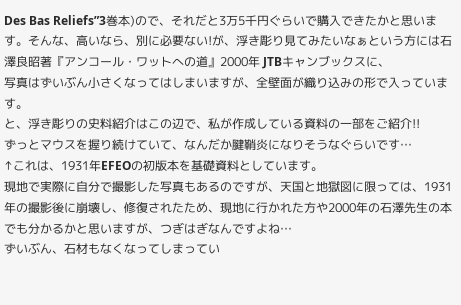Des Bas Reliefs”3巻本)ので、それだと3万5千円ぐらいで購入できたかと思います。そんな、高いなら、別に必要ない!が、浮き彫り見てみたいなぁという方には石澤良昭著『アンコール・ワットへの道』2000年 JTBキャンブックスに、
写真はずいぶん小さくなってはしまいますが、全壁面が織り込みの形で入っています。
と、浮き彫りの史料紹介はこの辺で、私が作成している資料の一部をご紹介!!
ずっとマウスを握り続けていて、なんだか腱鞘炎になりそうなぐらいです…
↑これは、1931年EFEOの初版本を基礎資料としています。
現地で実際に自分で撮影した写真もあるのですが、天国と地獄図に限っては、1931年の撮影後に崩壊し、修復されたため、現地に行かれた方や2000年の石澤先生の本でも分かるかと思いますが、つぎはぎなんですよね…
ずいぶん、石材もなくなってしまってい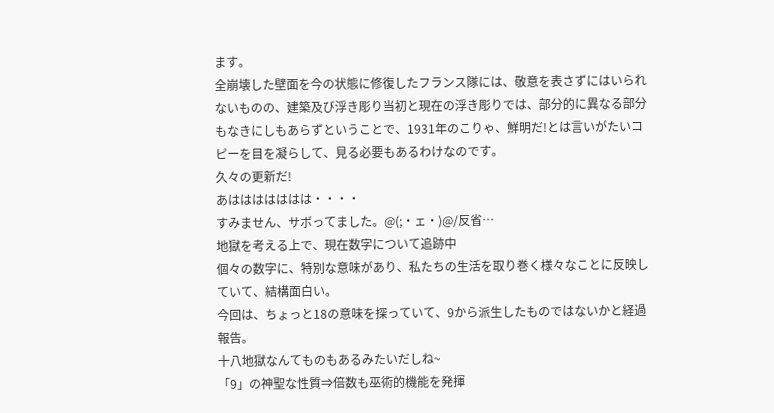ます。
全崩壊した壁面を今の状態に修復したフランス隊には、敬意を表さずにはいられないものの、建築及び浮き彫り当初と現在の浮き彫りでは、部分的に異なる部分もなきにしもあらずということで、1931年のこりゃ、鮮明だ!とは言いがたいコピーを目を凝らして、見る必要もあるわけなのです。
久々の更新だ!
あははははははは・・・・
すみません、サボってました。@(;・ェ・)@/反省…
地獄を考える上で、現在数字について追跡中
個々の数字に、特別な意味があり、私たちの生活を取り巻く様々なことに反映していて、結構面白い。
今回は、ちょっと18の意味を探っていて、9から派生したものではないかと経過報告。
十八地獄なんてものもあるみたいだしね~
「9」の神聖な性質⇒倍数も巫術的機能を発揮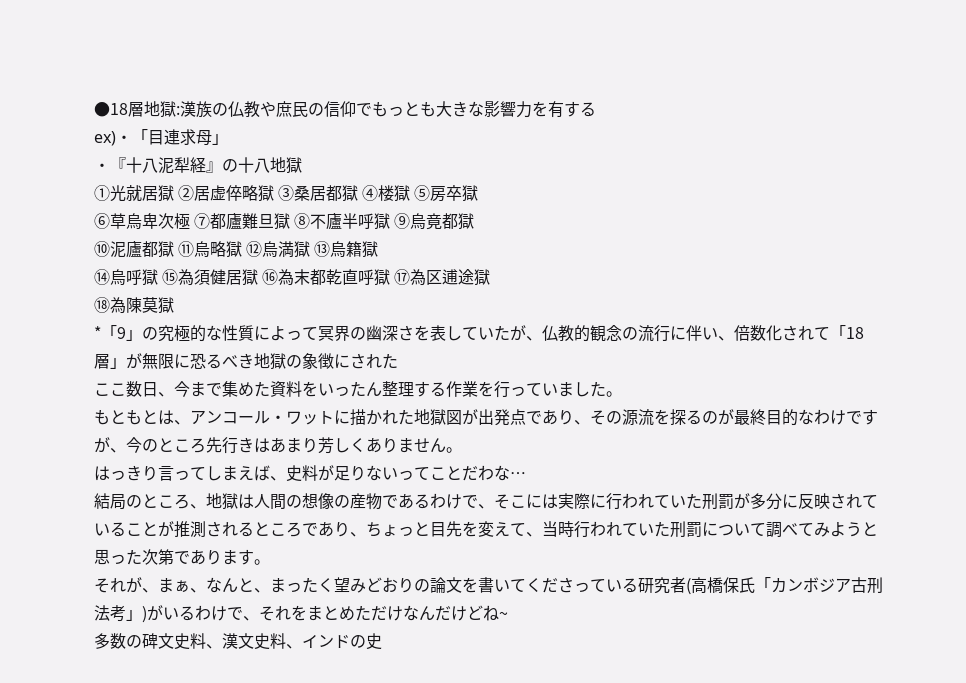●18層地獄:漢族の仏教や庶民の信仰でもっとも大きな影響力を有する
ex)・「目連求母」
・『十八泥犁経』の十八地獄
①光就居獄 ②居虚倅略獄 ③桑居都獄 ④楼獄 ⑤房卒獄
⑥草烏卑次極 ⑦都廬難旦獄 ⑧不廬半呼獄 ⑨烏竟都獄
⑩泥廬都獄 ⑪烏略獄 ⑫烏満獄 ⑬烏籍獄
⑭烏呼獄 ⑮為須健居獄 ⑯為末都乾直呼獄 ⑰為区逋途獄
⑱為陳莫獄
*「9」の究極的な性質によって冥界の幽深さを表していたが、仏教的観念の流行に伴い、倍数化されて「18層」が無限に恐るべき地獄の象徴にされた
ここ数日、今まで集めた資料をいったん整理する作業を行っていました。
もともとは、アンコール・ワットに描かれた地獄図が出発点であり、その源流を探るのが最終目的なわけですが、今のところ先行きはあまり芳しくありません。
はっきり言ってしまえば、史料が足りないってことだわな…
結局のところ、地獄は人間の想像の産物であるわけで、そこには実際に行われていた刑罰が多分に反映されていることが推測されるところであり、ちょっと目先を変えて、当時行われていた刑罰について調べてみようと思った次第であります。
それが、まぁ、なんと、まったく望みどおりの論文を書いてくださっている研究者(高橋保氏「カンボジア古刑法考」)がいるわけで、それをまとめただけなんだけどね~
多数の碑文史料、漢文史料、インドの史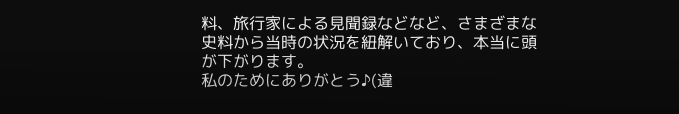料、旅行家による見聞録などなど、さまざまな史料から当時の状況を紐解いており、本当に頭が下がります。
私のためにありがとう♪(違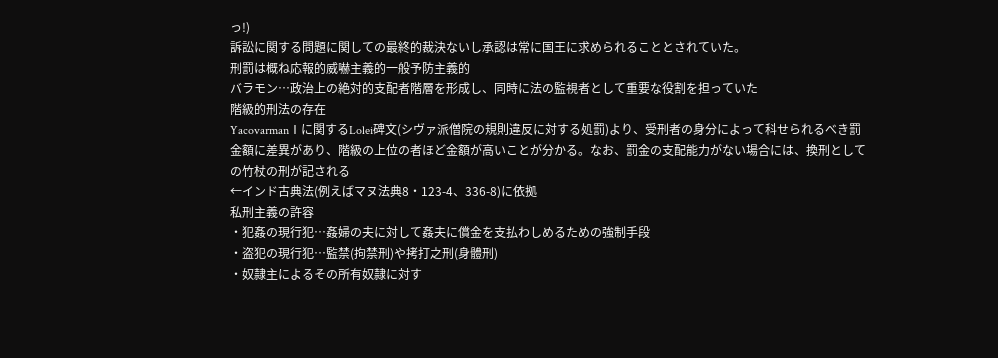っ!)
訴訟に関する問題に関しての最終的裁決ないし承認は常に国王に求められることとされていた。
刑罰は概ね応報的威嚇主義的一般予防主義的
バラモン…政治上の絶対的支配者階層を形成し、同時に法の監視者として重要な役割を担っていた
階級的刑法の存在
YacovarmanⅠに関するLolei碑文(シヴァ派僧院の規則違反に対する処罰)より、受刑者の身分によって科せられるべき罰金額に差異があり、階級の上位の者ほど金額が高いことが分かる。なお、罰金の支配能力がない場合には、換刑としての竹杖の刑が記される
←インド古典法(例えばマヌ法典8・123-4、336-8)に依拠
私刑主義の許容
・犯姦の現行犯…姦婦の夫に対して姦夫に償金を支払わしめるための強制手段
・盗犯の現行犯…監禁(拘禁刑)や拷打之刑(身體刑)
・奴隷主によるその所有奴隷に対す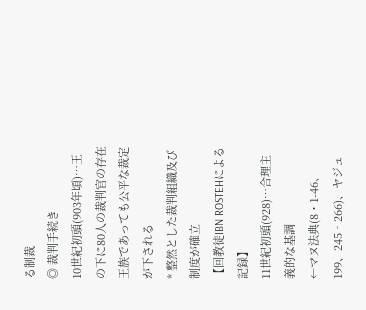る制裁
◎ 裁判手続き
10世紀初頭(903年頃)…王の下に80人の裁判官の存在
王族であっても公平な裁定が下される
* 整然とした裁判組織及び制度が確立
【回教徒IBN ROSTEHによる記録】
11世紀初頭(928)…合理主義的な基調
←マヌ法典(8・1-46、199、245‐266)、ヤジュ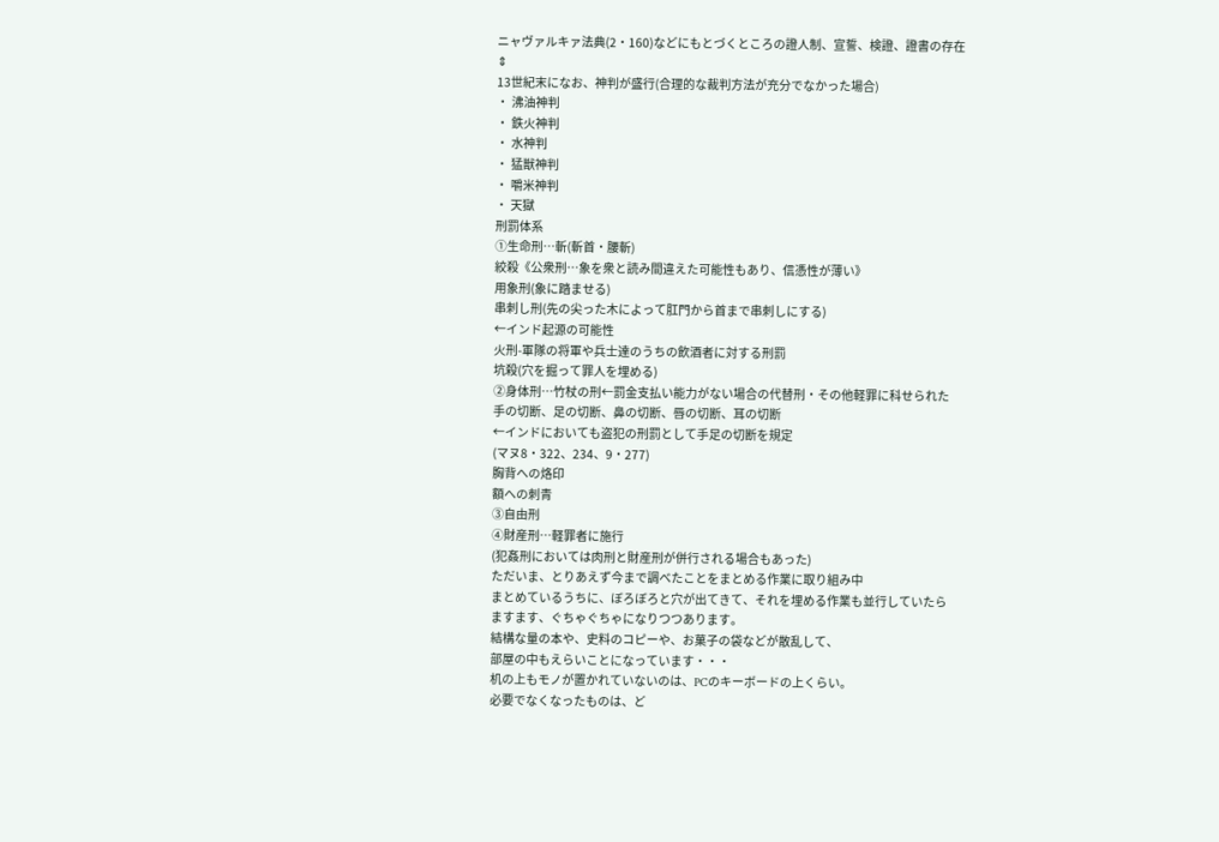ニャヴァルキァ法典(2・160)などにもとづくところの證人制、宣誓、検證、證書の存在
⇕
13世紀末になお、神判が盛行(合理的な裁判方法が充分でなかった場合)
・ 沸油神判
・ 鉄火神判
・ 水神判
・ 猛獣神判
・ 嚼米神判
・ 天獄
刑罰体系
①生命刑…斬(斬首・腰斬)
絞殺《公衆刑…象を衆と読み間違えた可能性もあり、信憑性が薄い》
用象刑(象に踏ませる)
串刺し刑(先の尖った木によって肛門から首まで串刺しにする)
←インド起源の可能性
火刑-軍隊の将軍や兵士達のうちの飲酒者に対する刑罰
坑殺(穴を掘って罪人を埋める)
②身体刑…竹杖の刑←罰金支払い能力がない場合の代替刑・その他軽罪に科せられた
手の切断、足の切断、鼻の切断、唇の切断、耳の切断
←インドにおいても盗犯の刑罰として手足の切断を規定
(マヌ8・322、234、9・277)
胸背への烙印
額への刺青
③自由刑
④財産刑…軽罪者に施行
(犯姦刑においては肉刑と財産刑が併行される場合もあった)
ただいま、とりあえず今まで調べたことをまとめる作業に取り組み中
まとめているうちに、ぼろぼろと穴が出てきて、それを埋める作業も並行していたら
ますます、ぐちゃぐちゃになりつつあります。
結構な量の本や、史料のコピーや、お菓子の袋などが散乱して、
部屋の中もえらいことになっています・・・
机の上もモノが置かれていないのは、PCのキーボードの上くらい。
必要でなくなったものは、ど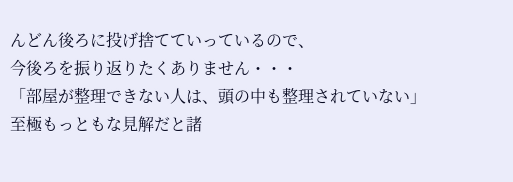んどん後ろに投げ捨てていっているので、
今後ろを振り返りたくありません・・・
「部屋が整理できない人は、頭の中も整理されていない」
至極もっともな見解だと諸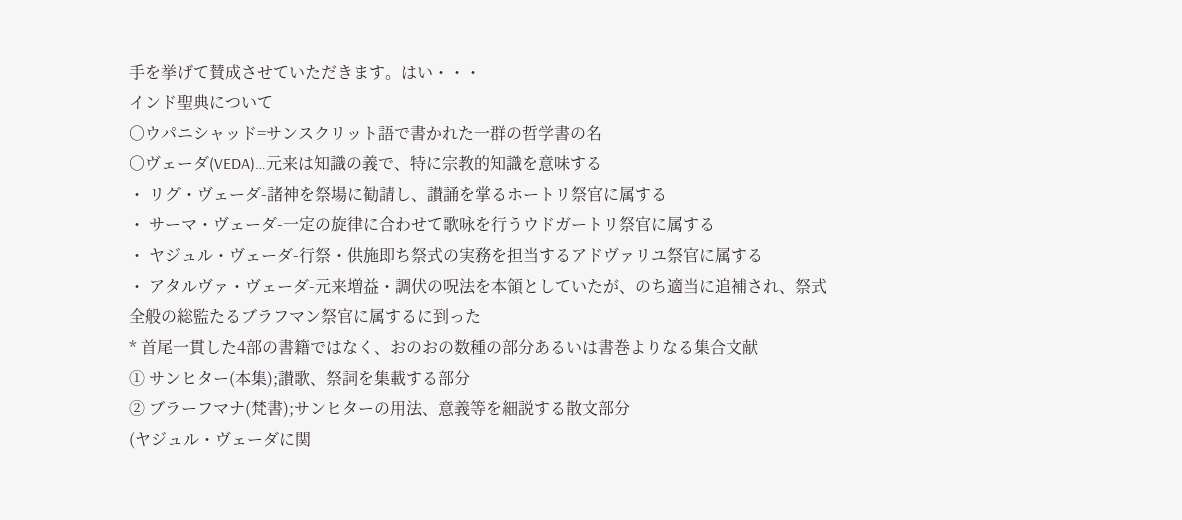手を挙げて賛成させていただきます。はい・・・
インド聖典について
○ウパニシャッド=サンスクリット語で書かれた一群の哲学書の名
○ヴェーダ(VEDA)…元来は知識の義で、特に宗教的知識を意味する
・ リグ・ヴェーダ-諸神を祭場に勧請し、讃誦を掌るホートリ祭官に属する
・ サーマ・ヴェーダ-一定の旋律に合わせて歌咏を行うウドガートリ祭官に属する
・ ヤジュル・ヴェーダ-行祭・供施即ち祭式の実務を担当するアドヴァリユ祭官に属する
・ アタルヴァ・ヴェーダ-元来増益・調伏の呪法を本領としていたが、のち適当に追補され、祭式全般の総監たるブラフマン祭官に属するに到った
* 首尾一貫した4部の書籍ではなく、おのおの数種の部分あるいは書巻よりなる集合文献
① サンヒター(本集);讃歌、祭詞を集載する部分
② ブラーフマナ(梵書);サンヒターの用法、意義等を細説する散文部分
(ヤジュル・ヴェーダに関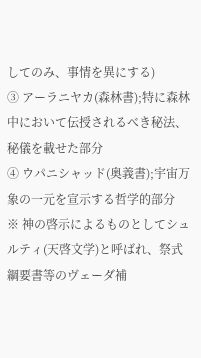してのみ、事情を異にする)
③ アーラニヤカ(森林書);特に森林中において伝授されるべき秘法、秘儀を載せた部分
④ ウパニシャッド(奥義書);宇宙万象の一元を宣示する哲学的部分
※ 神の啓示によるものとしてシュルティ(天啓文学)と呼ばれ、祭式綱要書等のヴェーダ補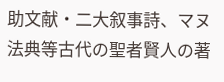助文献・二大叙事詩、マヌ法典等古代の聖者賢人の著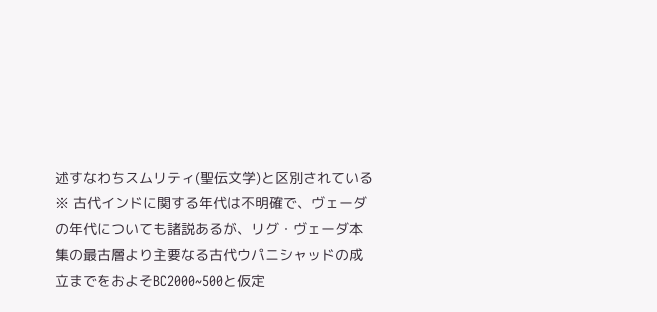述すなわちスムリティ(聖伝文学)と区別されている
※ 古代インドに関する年代は不明確で、ヴェーダの年代についても諸説あるが、リグ・ヴェーダ本集の最古層より主要なる古代ウパニシャッドの成立までをおよそBC2000~500と仮定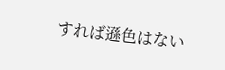すれば遜色はない